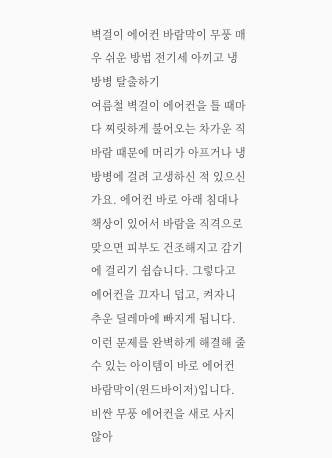벽걸이 에어컨 바람막이 무풍 매우 쉬운 방법 전기세 아끼고 냉방병 탈출하기
여름철 벽걸이 에어컨을 틀 때마다 찌릿하게 불어오는 차가운 직바람 때문에 머리가 아프거나 냉방병에 걸려 고생하신 적 있으신가요. 에어컨 바로 아래 침대나 책상이 있어서 바람을 직격으로 맞으면 피부도 건조해지고 감기에 걸리기 쉽습니다. 그렇다고 에어컨을 끄자니 덥고, 켜자니 추운 딜레마에 빠지게 됩니다.
이런 문제를 완벽하게 해결해 줄 수 있는 아이템이 바로 에어컨 바람막이(윈드바이저)입니다. 비싼 무풍 에어컨을 새로 사지 않아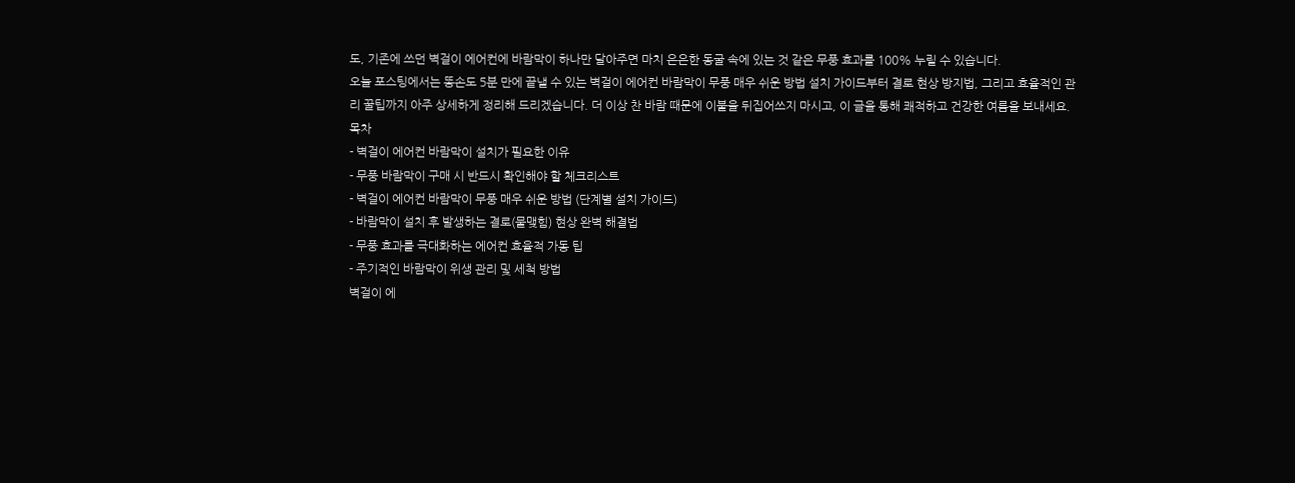도, 기존에 쓰던 벽걸이 에어컨에 바람막이 하나만 달아주면 마치 은은한 동굴 속에 있는 것 같은 무풍 효과를 100% 누릴 수 있습니다.
오늘 포스팅에서는 똥손도 5분 만에 끝낼 수 있는 벽걸이 에어컨 바람막이 무풍 매우 쉬운 방법 설치 가이드부터 결로 현상 방지법, 그리고 효율적인 관리 꿀팁까지 아주 상세하게 정리해 드리겠습니다. 더 이상 찬 바람 때문에 이불을 뒤집어쓰지 마시고, 이 글을 통해 쾌적하고 건강한 여름을 보내세요.
목차
- 벽걸이 에어컨 바람막이 설치가 필요한 이유
- 무풍 바람막이 구매 시 반드시 확인해야 할 체크리스트
- 벽걸이 에어컨 바람막이 무풍 매우 쉬운 방법 (단계별 설치 가이드)
- 바람막이 설치 후 발생하는 결로(물맺힘) 현상 완벽 해결법
- 무풍 효과를 극대화하는 에어컨 효율적 가동 팁
- 주기적인 바람막이 위생 관리 및 세척 방법
벽걸이 에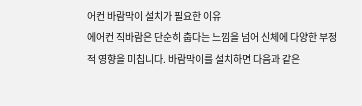어컨 바람막이 설치가 필요한 이유
에어컨 직바람은 단순히 춥다는 느낌을 넘어 신체에 다양한 부정적 영향을 미칩니다. 바람막이를 설치하면 다음과 같은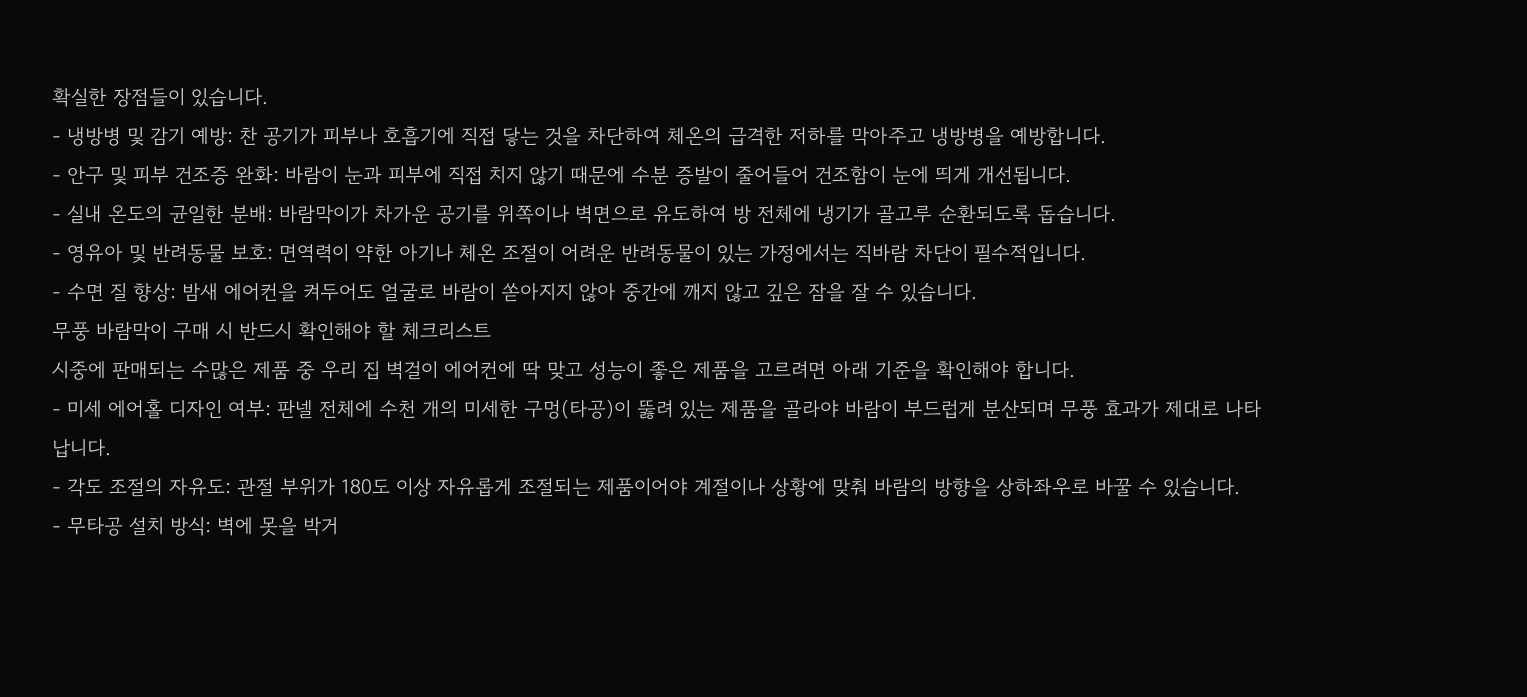확실한 장점들이 있습니다.
- 냉방병 및 감기 예방: 찬 공기가 피부나 호흡기에 직접 닿는 것을 차단하여 체온의 급격한 저하를 막아주고 냉방병을 예방합니다.
- 안구 및 피부 건조증 완화: 바람이 눈과 피부에 직접 치지 않기 때문에 수분 증발이 줄어들어 건조함이 눈에 띄게 개선됩니다.
- 실내 온도의 균일한 분배: 바람막이가 차가운 공기를 위쪽이나 벽면으로 유도하여 방 전체에 냉기가 골고루 순환되도록 돕습니다.
- 영유아 및 반려동물 보호: 면역력이 약한 아기나 체온 조절이 어려운 반려동물이 있는 가정에서는 직바람 차단이 필수적입니다.
- 수면 질 향상: 밤새 에어컨을 켜두어도 얼굴로 바람이 쏟아지지 않아 중간에 깨지 않고 깊은 잠을 잘 수 있습니다.
무풍 바람막이 구매 시 반드시 확인해야 할 체크리스트
시중에 판매되는 수많은 제품 중 우리 집 벽걸이 에어컨에 딱 맞고 성능이 좋은 제품을 고르려면 아래 기준을 확인해야 합니다.
- 미세 에어홀 디자인 여부: 판넬 전체에 수천 개의 미세한 구멍(타공)이 뚫려 있는 제품을 골라야 바람이 부드럽게 분산되며 무풍 효과가 제대로 나타납니다.
- 각도 조절의 자유도: 관절 부위가 180도 이상 자유롭게 조절되는 제품이어야 계절이나 상황에 맞춰 바람의 방향을 상하좌우로 바꿀 수 있습니다.
- 무타공 설치 방식: 벽에 못을 박거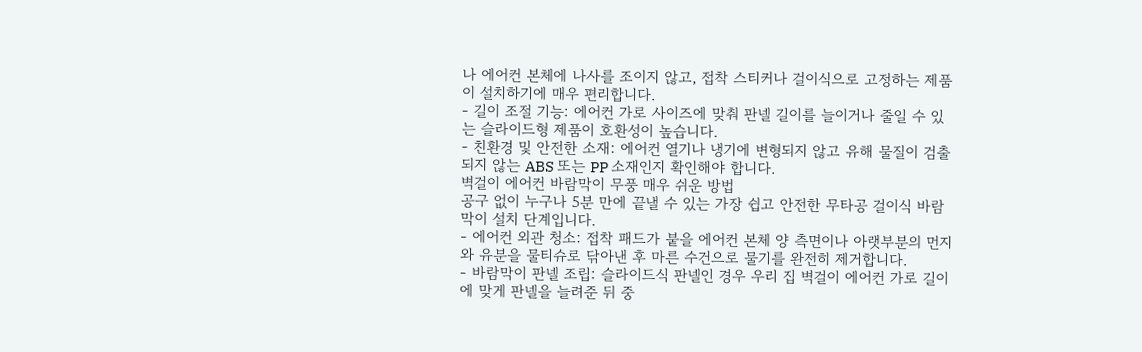나 에어컨 본체에 나사를 조이지 않고, 접착 스티커나 걸이식으로 고정하는 제품이 설치하기에 매우 편리합니다.
- 길이 조절 기능: 에어컨 가로 사이즈에 맞춰 판넬 길이를 늘이거나 줄일 수 있는 슬라이드형 제품이 호환성이 높습니다.
- 친환경 및 안전한 소재: 에어컨 열기나 냉기에 변형되지 않고 유해 물질이 검출되지 않는 ABS 또는 PP 소재인지 확인해야 합니다.
벽걸이 에어컨 바람막이 무풍 매우 쉬운 방법
공구 없이 누구나 5분 만에 끝낼 수 있는 가장 쉽고 안전한 무타공 걸이식 바람막이 설치 단계입니다.
- 에어컨 외관 청소: 접착 패드가 붙을 에어컨 본체 양 측면이나 아랫부분의 먼지와 유분을 물티슈로 닦아낸 후 마른 수건으로 물기를 완전히 제거합니다.
- 바람막이 판넬 조립: 슬라이드식 판넬인 경우 우리 집 벽걸이 에어컨 가로 길이에 맞게 판넬을 늘려준 뒤 중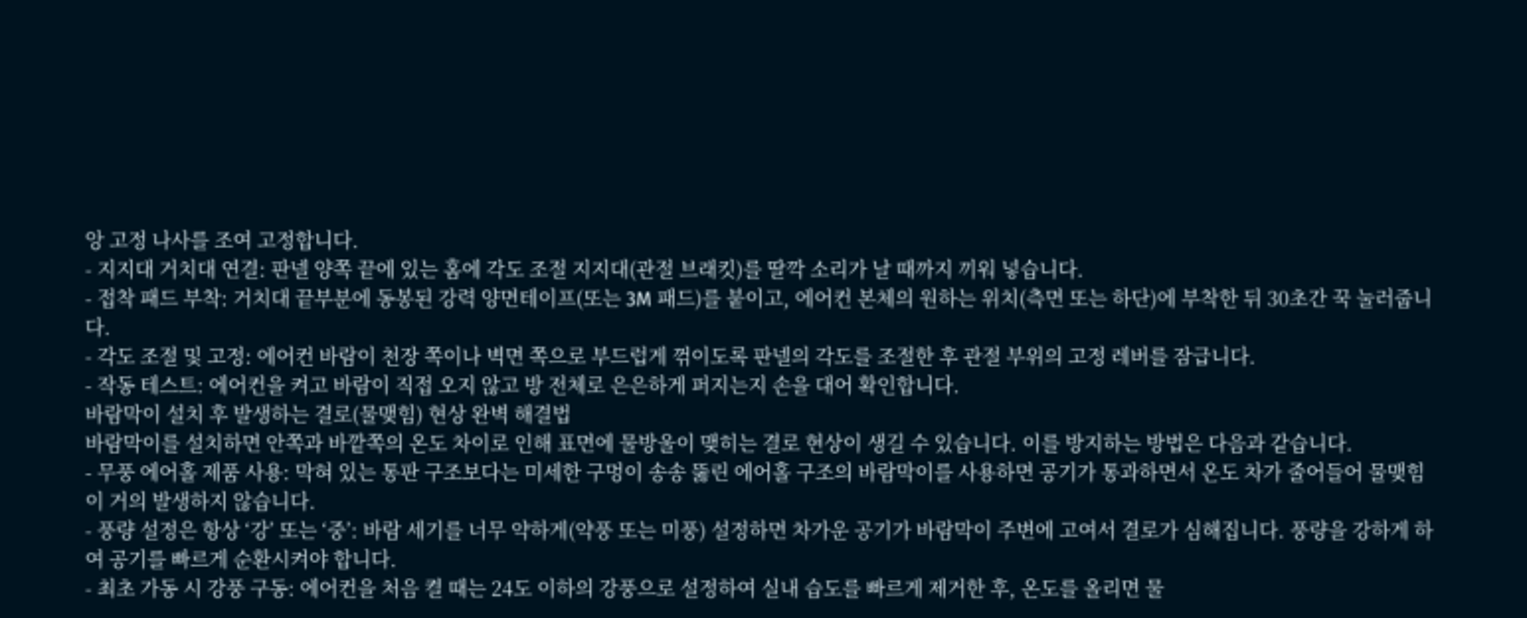앙 고정 나사를 조여 고정합니다.
- 지지대 거치대 연결: 판넬 양쪽 끝에 있는 홈에 각도 조절 지지대(관절 브래킷)를 딸깍 소리가 날 때까지 끼워 넣습니다.
- 접착 패드 부착: 거치대 끝부분에 동봉된 강력 양면테이프(또는 3M 패드)를 붙이고, 에어컨 본체의 원하는 위치(측면 또는 하단)에 부착한 뒤 30초간 꾹 눌러줍니다.
- 각도 조절 및 고정: 에어컨 바람이 천장 쪽이나 벽면 쪽으로 부드럽게 꺾이도록 판넬의 각도를 조절한 후 관절 부위의 고정 레버를 잠급니다.
- 작동 테스트: 에어컨을 켜고 바람이 직접 오지 않고 방 전체로 은은하게 퍼지는지 손을 대어 확인합니다.
바람막이 설치 후 발생하는 결로(물맺힘) 현상 완벽 해결법
바람막이를 설치하면 안쪽과 바깥쪽의 온도 차이로 인해 표면에 물방울이 맺히는 결로 현상이 생길 수 있습니다. 이를 방지하는 방법은 다음과 같습니다.
- 무풍 에어홀 제품 사용: 막혀 있는 통판 구조보다는 미세한 구멍이 송송 뚫린 에어홀 구조의 바람막이를 사용하면 공기가 통과하면서 온도 차가 줄어들어 물맺힘이 거의 발생하지 않습니다.
- 풍량 설정은 항상 ‘강’ 또는 ‘중’: 바람 세기를 너무 약하게(약풍 또는 미풍) 설정하면 차가운 공기가 바람막이 주변에 고여서 결로가 심해집니다. 풍량을 강하게 하여 공기를 빠르게 순환시켜야 합니다.
- 최초 가동 시 강풍 구동: 에어컨을 처음 켤 때는 24도 이하의 강풍으로 설정하여 실내 습도를 빠르게 제거한 후, 온도를 올리면 물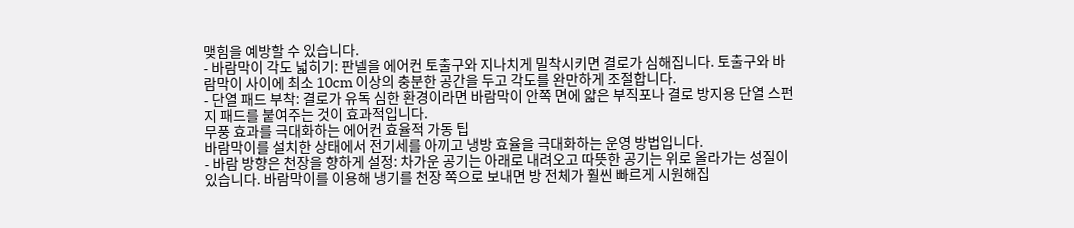맺힘을 예방할 수 있습니다.
- 바람막이 각도 넓히기: 판넬을 에어컨 토출구와 지나치게 밀착시키면 결로가 심해집니다. 토출구와 바람막이 사이에 최소 10cm 이상의 충분한 공간을 두고 각도를 완만하게 조절합니다.
- 단열 패드 부착: 결로가 유독 심한 환경이라면 바람막이 안쪽 면에 얇은 부직포나 결로 방지용 단열 스펀지 패드를 붙여주는 것이 효과적입니다.
무풍 효과를 극대화하는 에어컨 효율적 가동 팁
바람막이를 설치한 상태에서 전기세를 아끼고 냉방 효율을 극대화하는 운영 방법입니다.
- 바람 방향은 천장을 향하게 설정: 차가운 공기는 아래로 내려오고 따뜻한 공기는 위로 올라가는 성질이 있습니다. 바람막이를 이용해 냉기를 천장 쪽으로 보내면 방 전체가 훨씬 빠르게 시원해집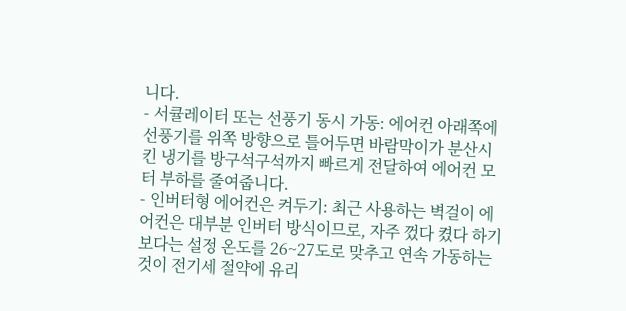니다.
- 서큘레이터 또는 선풍기 동시 가동: 에어컨 아래쪽에 선풍기를 위쪽 방향으로 틀어두면 바람막이가 분산시킨 냉기를 방구석구석까지 빠르게 전달하여 에어컨 모터 부하를 줄여줍니다.
- 인버터형 에어컨은 켜두기: 최근 사용하는 벽걸이 에어컨은 대부분 인버터 방식이므로, 자주 껐다 켰다 하기보다는 설정 온도를 26~27도로 맞추고 연속 가동하는 것이 전기세 절약에 유리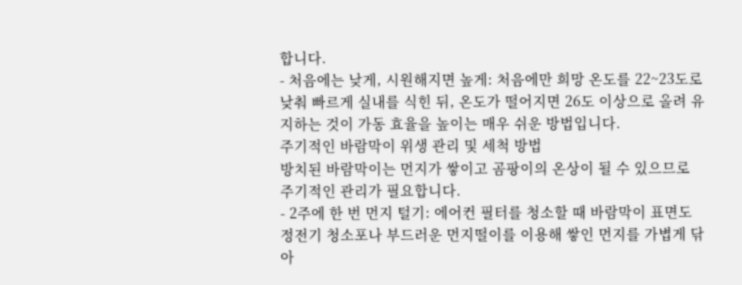합니다.
- 처음에는 낮게, 시원해지면 높게: 처음에만 희망 온도를 22~23도로 낮춰 빠르게 실내를 식힌 뒤, 온도가 떨어지면 26도 이상으로 올려 유지하는 것이 가동 효율을 높이는 매우 쉬운 방법입니다.
주기적인 바람막이 위생 관리 및 세척 방법
방치된 바람막이는 먼지가 쌓이고 곰팡이의 온상이 될 수 있으므로 주기적인 관리가 필요합니다.
- 2주에 한 번 먼지 털기: 에어컨 필터를 청소할 때 바람막이 표면도 정전기 청소포나 부드러운 먼지떨이를 이용해 쌓인 먼지를 가볍게 닦아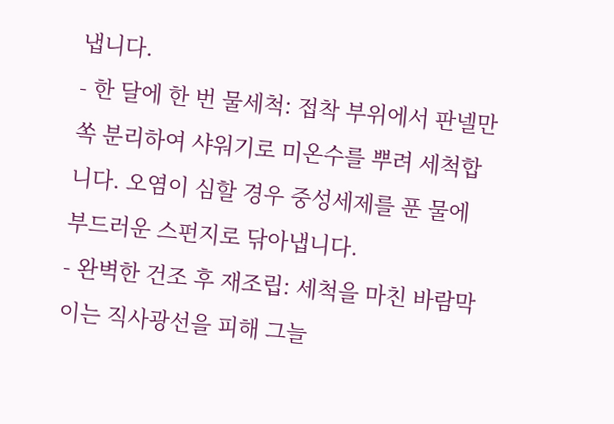냅니다.
- 한 달에 한 번 물세척: 접착 부위에서 판넬만 쏙 분리하여 샤워기로 미온수를 뿌려 세척합니다. 오염이 심할 경우 중성세제를 푼 물에 부드러운 스펀지로 닦아냅니다.
- 완벽한 건조 후 재조립: 세척을 마친 바람막이는 직사광선을 피해 그늘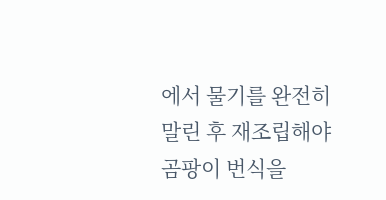에서 물기를 완전히 말린 후 재조립해야 곰팡이 번식을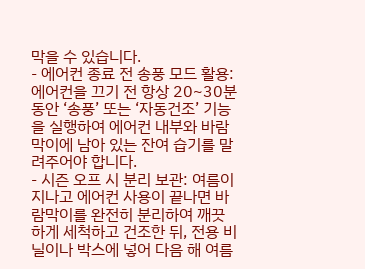막을 수 있습니다.
- 에어컨 종료 전 송풍 모드 활용: 에어컨을 끄기 전 항상 20~30분 동안 ‘송풍’ 또는 ‘자동건조’ 기능을 실행하여 에어컨 내부와 바람막이에 남아 있는 잔여 습기를 말려주어야 합니다.
- 시즌 오프 시 분리 보관: 여름이 지나고 에어컨 사용이 끝나면 바람막이를 완전히 분리하여 깨끗하게 세척하고 건조한 뒤, 전용 비닐이나 박스에 넣어 다음 해 여름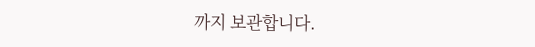까지 보관합니다.